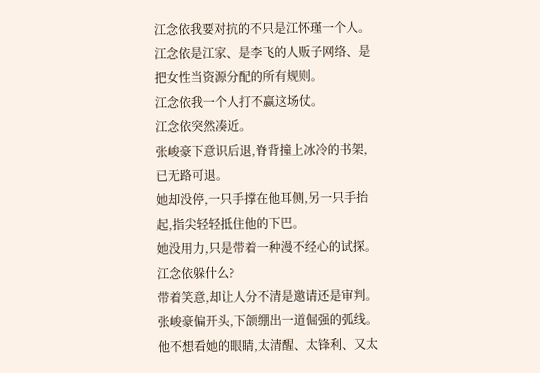江念依我要对抗的不只是江怀瑾一个人。
江念依是江家、是李飞的人贩子网络、是把女性当资源分配的所有规则。
江念依我一个人打不赢这场仗。
江念依突然凑近。
张峻豪下意识后退,脊背撞上冰冷的书架,已无路可退。
她却没停,一只手撑在他耳侧,另一只手抬起,指尖轻轻抵住他的下巴。
她没用力,只是带着一种漫不经心的试探。
江念依躲什么?
带着笑意,却让人分不清是邀请还是审判。
张峻豪偏开头,下颌绷出一道倔强的弧线。
他不想看她的眼睛,太清醒、太锋利、又太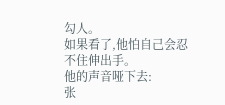勾人。
如果看了,他怕自己会忍不住伸出手。
他的声音哑下去:
张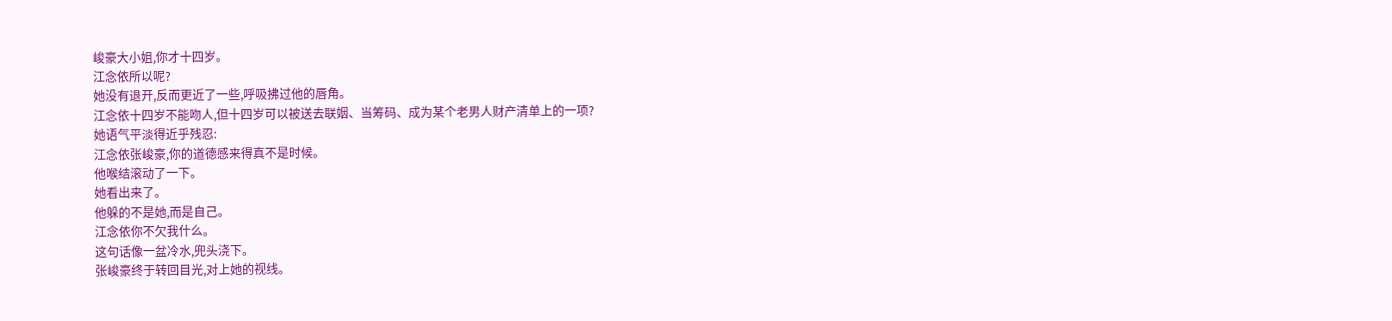峻豪大小姐,你才十四岁。
江念依所以呢?
她没有退开,反而更近了一些,呼吸拂过他的唇角。
江念依十四岁不能吻人,但十四岁可以被送去联姻、当筹码、成为某个老男人财产清单上的一项?
她语气平淡得近乎残忍:
江念依张峻豪,你的道德感来得真不是时候。
他喉结滚动了一下。
她看出来了。
他躲的不是她,而是自己。
江念依你不欠我什么。
这句话像一盆冷水,兜头浇下。
张峻豪终于转回目光,对上她的视线。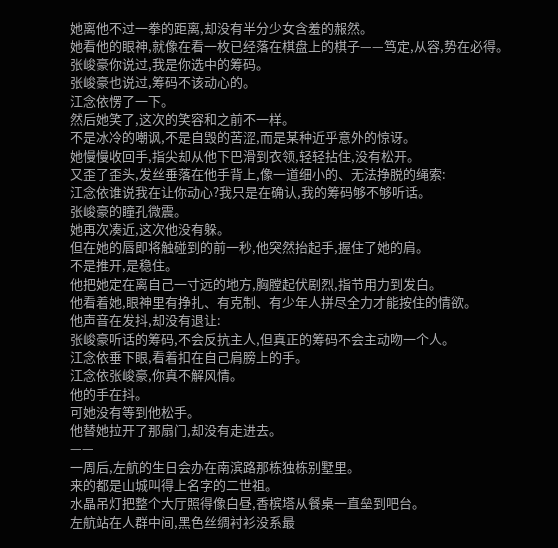她离他不过一拳的距离,却没有半分少女含羞的赧然。
她看他的眼神,就像在看一枚已经落在棋盘上的棋子——笃定,从容,势在必得。
张峻豪你说过,我是你选中的筹码。
张峻豪也说过,筹码不该动心的。
江念依愣了一下。
然后她笑了,这次的笑容和之前不一样。
不是冰冷的嘲讽,不是自毁的苦涩,而是某种近乎意外的惊讶。
她慢慢收回手,指尖却从他下巴滑到衣领,轻轻拈住,没有松开。
又歪了歪头,发丝垂落在他手背上,像一道细小的、无法挣脱的绳索:
江念依谁说我在让你动心?我只是在确认,我的筹码够不够听话。
张峻豪的瞳孔微震。
她再次凑近,这次他没有躲。
但在她的唇即将触碰到的前一秒,他突然抬起手,握住了她的肩。
不是推开,是稳住。
他把她定在离自己一寸远的地方,胸膛起伏剧烈,指节用力到发白。
他看着她,眼神里有挣扎、有克制、有少年人拼尽全力才能按住的情欲。
他声音在发抖,却没有退让:
张峻豪听话的筹码,不会反抗主人,但真正的筹码不会主动吻一个人。
江念依垂下眼,看着扣在自己肩膀上的手。
江念依张峻豪,你真不解风情。
他的手在抖。
可她没有等到他松手。
他替她拉开了那扇门,却没有走进去。
——
一周后,左航的生日会办在南滨路那栋独栋别墅里。
来的都是山城叫得上名字的二世祖。
水晶吊灯把整个大厅照得像白昼,香槟塔从餐桌一直垒到吧台。
左航站在人群中间,黑色丝绸衬衫没系最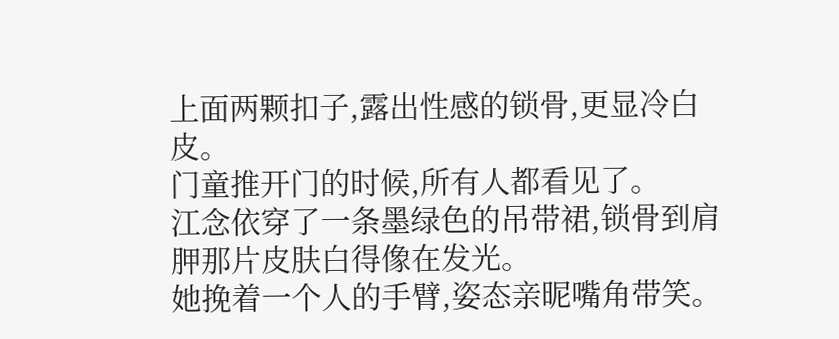上面两颗扣子,露出性感的锁骨,更显冷白皮。
门童推开门的时候,所有人都看见了。
江念依穿了一条墨绿色的吊带裙,锁骨到肩胛那片皮肤白得像在发光。
她挽着一个人的手臂,姿态亲昵嘴角带笑。